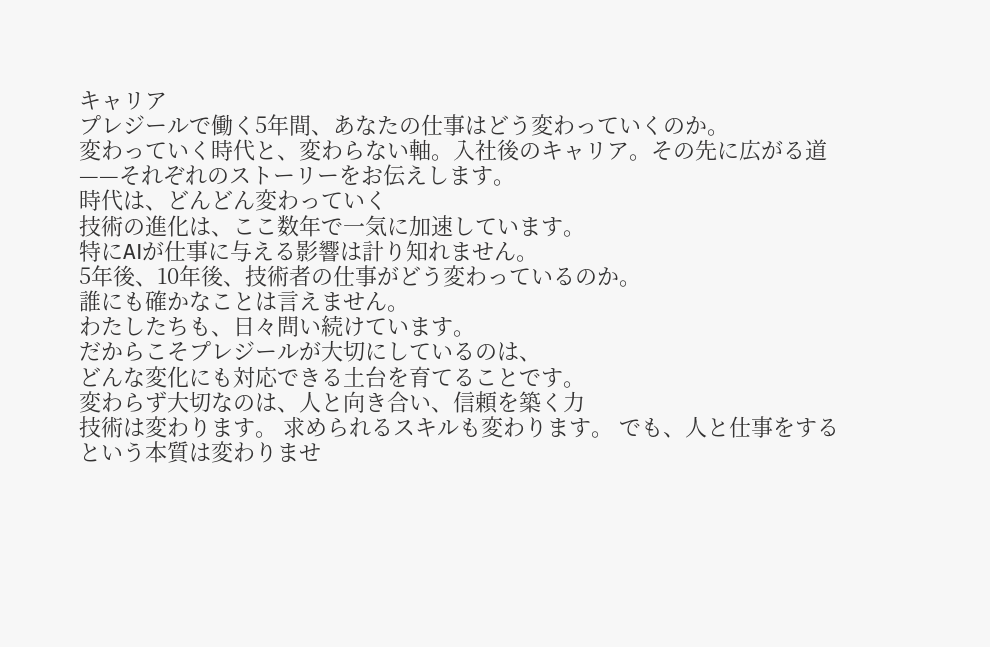キャリア
プレジールで働く5年間、あなたの仕事はどう変わっていくのか。
変わっていく時代と、変わらない軸。入社後のキャリア。その先に広がる道——それぞれのストーリーをお伝えします。
時代は、どんどん変わっていく
技術の進化は、ここ数年で一気に加速しています。
特にAIが仕事に与える影響は計り知れません。
5年後、10年後、技術者の仕事がどう変わっているのか。
誰にも確かなことは言えません。
わたしたちも、日々問い続けています。
だからこそプレジールが大切にしているのは、
どんな変化にも対応できる土台を育てることです。
変わらず大切なのは、人と向き合い、信頼を築く力
技術は変わります。 求められるスキルも変わります。 でも、人と仕事をするという本質は変わりませ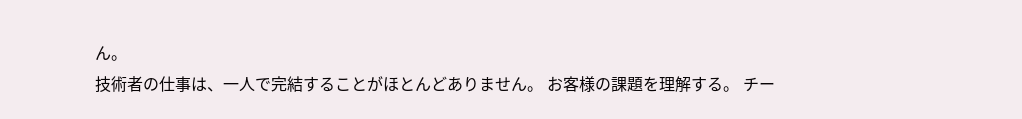ん。
技術者の仕事は、一人で完結することがほとんどありません。 お客様の課題を理解する。 チー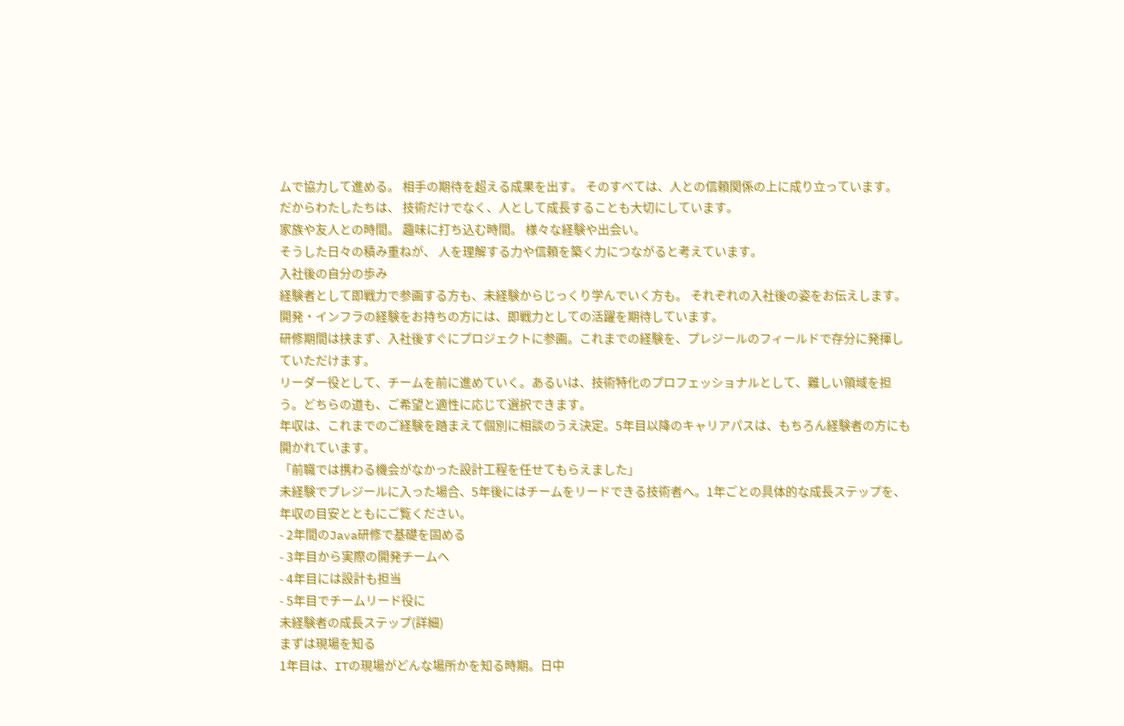ムで協力して進める。 相手の期待を超える成果を出す。 そのすべては、人との信頼関係の上に成り立っています。
だからわたしたちは、 技術だけでなく、人として成長することも大切にしています。
家族や友人との時間。 趣味に打ち込む時間。 様々な経験や出会い。
そうした日々の積み重ねが、 人を理解する力や信頼を築く力につながると考えています。
入社後の自分の歩み
経験者として即戦力で参画する方も、未経験からじっくり学んでいく方も。 それぞれの入社後の姿をお伝えします。
開発・インフラの経験をお持ちの方には、即戦力としての活躍を期待しています。
研修期間は挟まず、入社後すぐにプロジェクトに参画。これまでの経験を、プレジールのフィールドで存分に発揮していただけます。
リーダー役として、チームを前に進めていく。あるいは、技術特化のプロフェッショナルとして、難しい領域を担う。どちらの道も、ご希望と適性に応じて選択できます。
年収は、これまでのご経験を踏まえて個別に相談のうえ決定。5年目以降のキャリアパスは、もちろん経験者の方にも開かれています。
「前職では携わる機会がなかった設計工程を任せてもらえました」
未経験でプレジールに入った場合、5年後にはチームをリードできる技術者へ。1年ごとの具体的な成長ステップを、年収の目安とともにご覧ください。
- 2年間のJava研修で基礎を固める
- 3年目から実際の開発チームへ
- 4年目には設計も担当
- 5年目でチームリード役に
未経験者の成長ステップ(詳細)
まずは現場を知る
1年目は、ITの現場がどんな場所かを知る時期。日中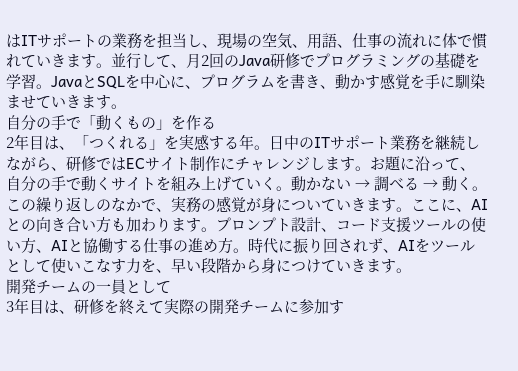はITサポートの業務を担当し、現場の空気、用語、仕事の流れに体で慣れていきます。並行して、月2回のJava研修でプログラミングの基礎を学習。JavaとSQLを中心に、プログラムを書き、動かす感覚を手に馴染ませていきます。
自分の手で「動くもの」を作る
2年目は、「つくれる」を実感する年。日中のITサポート業務を継続しながら、研修ではECサイト制作にチャレンジします。お題に沿って、自分の手で動くサイトを組み上げていく。動かない → 調べる → 動く。この繰り返しのなかで、実務の感覚が身についていきます。ここに、AIとの向き合い方も加わります。プロンプト設計、コード支援ツールの使い方、AIと協働する仕事の進め方。時代に振り回されず、AIをツールとして使いこなす力を、早い段階から身につけていきます。
開発チームの一員として
3年目は、研修を終えて実際の開発チームに参加す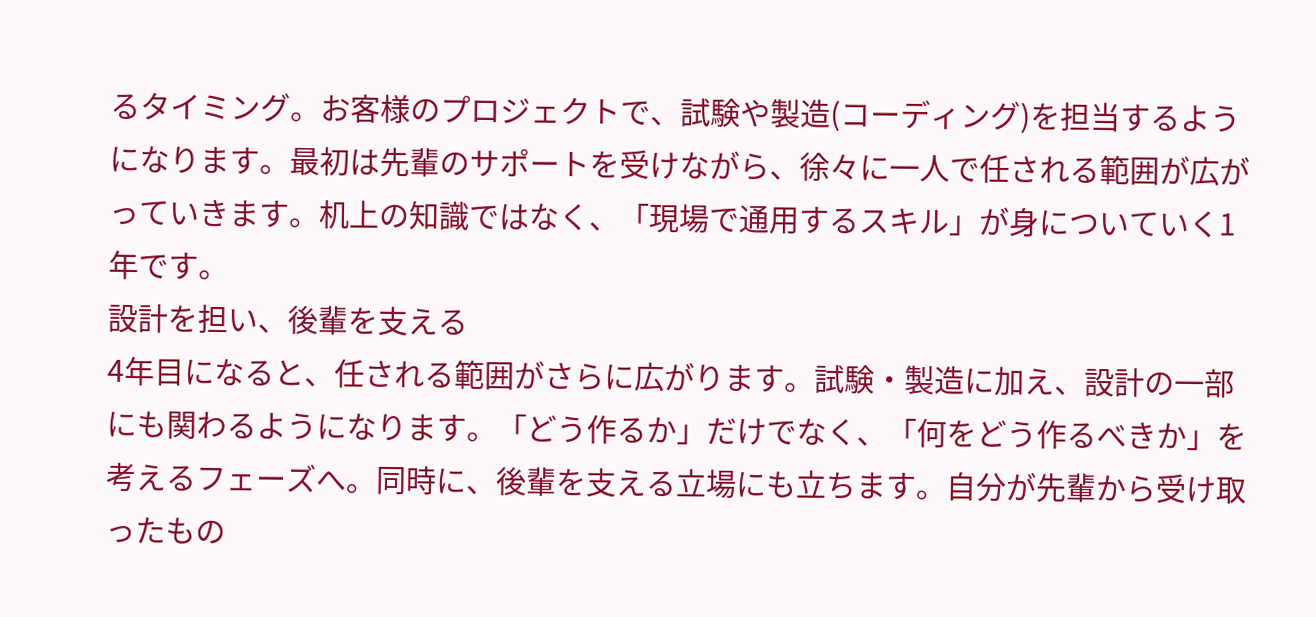るタイミング。お客様のプロジェクトで、試験や製造(コーディング)を担当するようになります。最初は先輩のサポートを受けながら、徐々に一人で任される範囲が広がっていきます。机上の知識ではなく、「現場で通用するスキル」が身についていく1年です。
設計を担い、後輩を支える
4年目になると、任される範囲がさらに広がります。試験・製造に加え、設計の一部にも関わるようになります。「どう作るか」だけでなく、「何をどう作るべきか」を考えるフェーズへ。同時に、後輩を支える立場にも立ちます。自分が先輩から受け取ったもの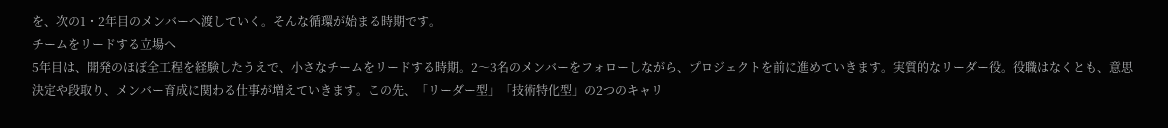を、次の1・2年目のメンバーへ渡していく。そんな循環が始まる時期です。
チームをリードする立場へ
5年目は、開発のほぼ全工程を経験したうえで、小さなチームをリードする時期。2〜3名のメンバーをフォローしながら、プロジェクトを前に進めていきます。実質的なリーダー役。役職はなくとも、意思決定や段取り、メンバー育成に関わる仕事が増えていきます。この先、「リーダー型」「技術特化型」の2つのキャリ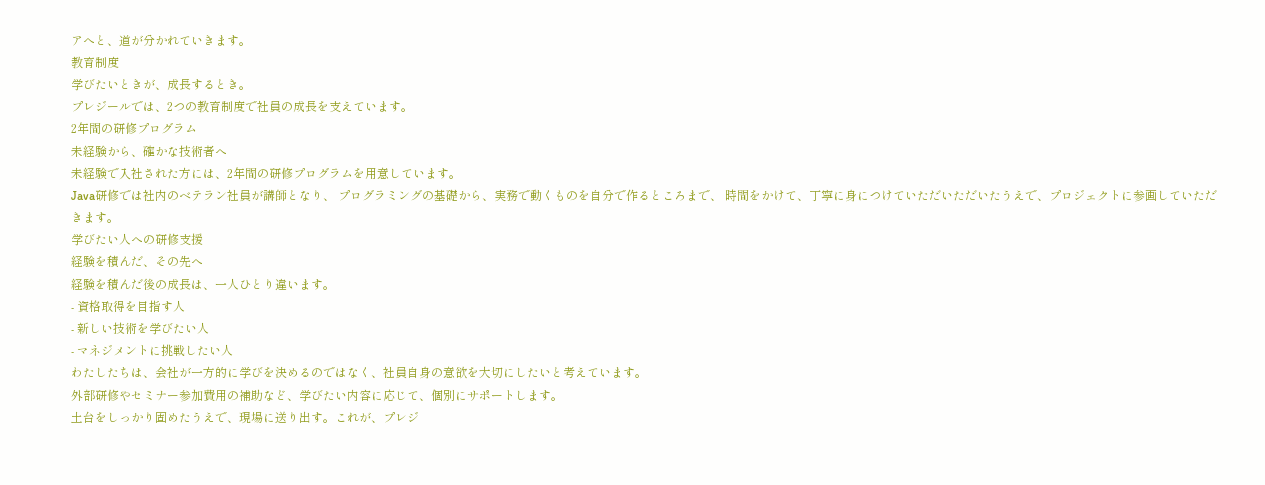アへと、道が分かれていきます。
教育制度
学びたいときが、成長するとき。
プレジールでは、2つの教育制度で社員の成長を支えています。
2年間の研修プログラム
未経験から、確かな技術者へ
未経験で入社された方には、2年間の研修プログラムを用意しています。
Java研修では社内のベテラン社員が講師となり、 プログラミングの基礎から、実務で動くものを自分で作るところまで、 時間をかけて、丁寧に身につけていただいただいたうえで、プロジェクトに参画していただきます。
学びたい人への研修支援
経験を積んだ、その先へ
経験を積んだ後の成長は、一人ひとり違います。
- 資格取得を目指す人
- 新しい技術を学びたい人
- マネジメントに挑戦したい人
わたしたちは、会社が一方的に学びを決めるのではなく、社員自身の意欲を大切にしたいと考えています。
外部研修やセミナー参加費用の補助など、学びたい内容に応じて、個別にサポートします。
土台をしっかり固めたうえで、現場に送り出す。これが、プレジ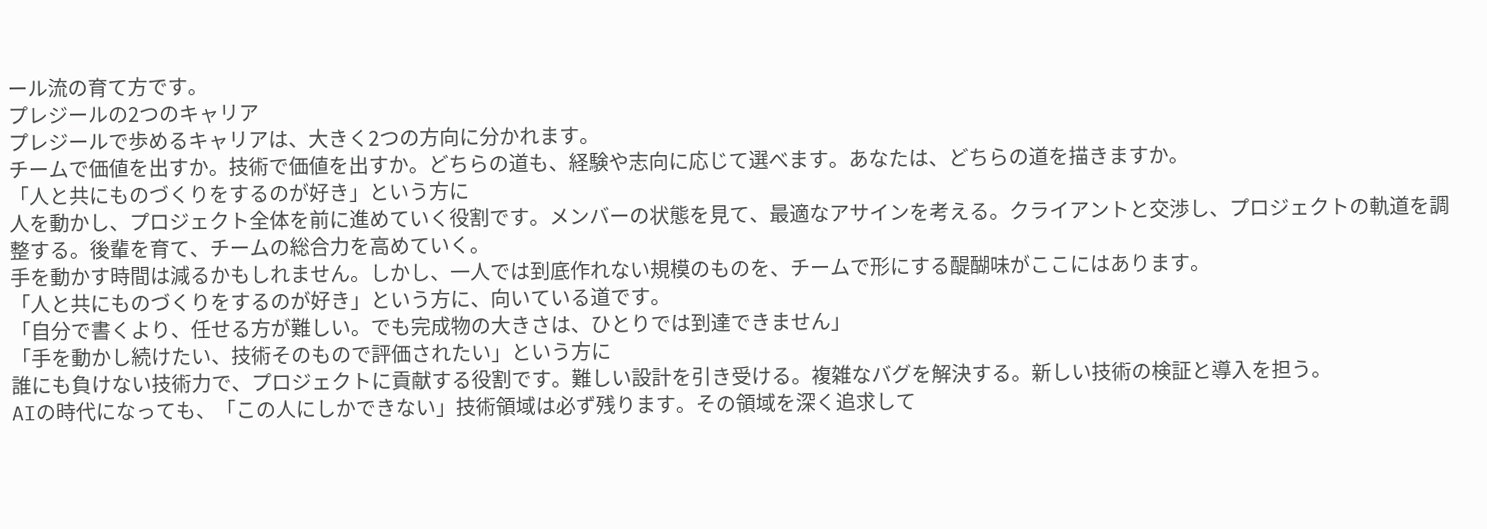ール流の育て方です。
プレジールの2つのキャリア
プレジールで歩めるキャリアは、大きく2つの方向に分かれます。
チームで価値を出すか。技術で価値を出すか。どちらの道も、経験や志向に応じて選べます。あなたは、どちらの道を描きますか。
「人と共にものづくりをするのが好き」という方に
人を動かし、プロジェクト全体を前に進めていく役割です。メンバーの状態を見て、最適なアサインを考える。クライアントと交渉し、プロジェクトの軌道を調整する。後輩を育て、チームの総合力を高めていく。
手を動かす時間は減るかもしれません。しかし、一人では到底作れない規模のものを、チームで形にする醍醐味がここにはあります。
「人と共にものづくりをするのが好き」という方に、向いている道です。
「自分で書くより、任せる方が難しい。でも完成物の大きさは、ひとりでは到達できません」
「手を動かし続けたい、技術そのもので評価されたい」という方に
誰にも負けない技術力で、プロジェクトに貢献する役割です。難しい設計を引き受ける。複雑なバグを解決する。新しい技術の検証と導入を担う。
AIの時代になっても、「この人にしかできない」技術領域は必ず残ります。その領域を深く追求して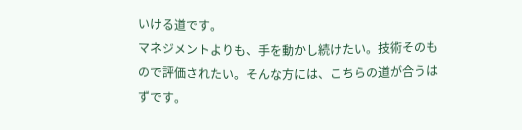いける道です。
マネジメントよりも、手を動かし続けたい。技術そのもので評価されたい。そんな方には、こちらの道が合うはずです。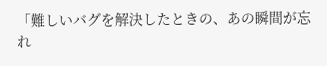「難しいバグを解決したときの、あの瞬間が忘れ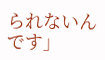られないんです」